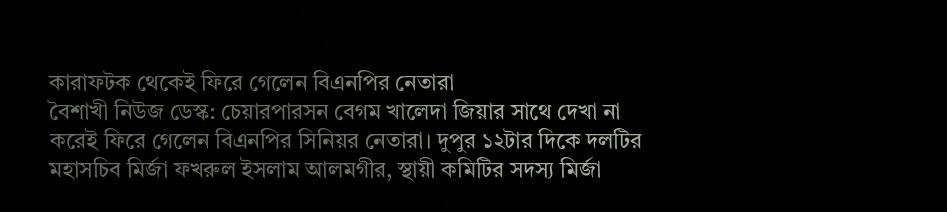কারাফটক থেকেই ফিরে গেলেন বিএনপির নেতারা
বৈশাখী নিউজ ডেস্ক: চেয়ারপারসন বেগম খালেদা জিয়ার সাথে দেখা না করেই ফিরে গেলেন বিএনপির সিনিয়র নেতারা। দুপুর ১২টার দিকে দলটির মহাসচিব মির্জা ফখরুল ইসলাম আলমগীর, স্থায়ী কমিটির সদস্য মির্জা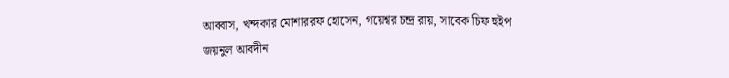আব্বাস, খন্দকার মোশাররফ হোসেন, গয়েশ্বর চন্দ্র রায়, সাবেক চিফ হুইপ জয়নুল আবদীন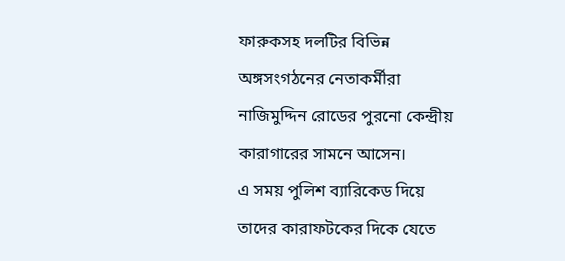ফারুকসহ দলটির বিভিন্ন অঙ্গসংগঠনের নেতাকর্মীরা নাজিমুদ্দিন রোডের পুরনো কেন্দ্রীয় কারাগারের সামনে আসেন।
এ সময় পুলিশ ব্যারিকেড দিয়ে তাদের কারাফটকের দিকে যেতে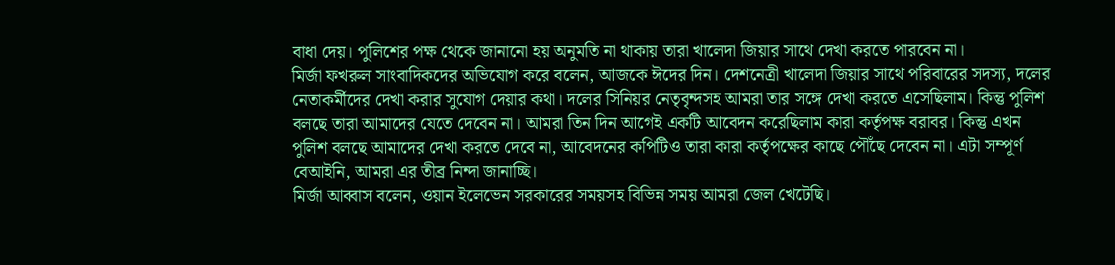বাধা দেয়। পুলিশের পক্ষ থেকে জানানো হয় অনুমতি না থাকায় তারা খালেদা জিয়ার সাথে দেখা করতে পারবেন না।
মির্জা ফখরুল সাংবাদিকদের অভিযোগ করে বলেন, আজকে ঈদের দিন। দেশনেত্রী খালেদা জিয়ার সাথে পরিবারের সদস্য, দলের নেতাকর্মীদের দেখা করার সুযোগ দেয়ার কথা। দলের সিনিয়র নেতৃবৃন্দসহ আমরা তার সঙ্গে দেখা করতে এসেছিলাম। কিন্তু পুলিশ বলছে তারা আমাদের যেতে দেবেন না। আমরা তিন দিন আগেই একটি আবেদন করেছিলাম কারা কর্তৃপক্ষ বরাবর। কিন্তু এখন পুলিশ বলছে আমাদের দেখা করতে দেবে না, আবেদনের কপিটিও তারা কারা কর্তৃপক্ষের কাছে পৌঁছে দেবেন না। এটা সম্পূর্ণ বেআইনি, আমরা এর তীব্র নিন্দা জানাচ্ছি।
মির্জা আব্বাস বলেন, ওয়ান ইলেভেন সরকারের সময়সহ বিভিন্ন সময় আমরা জেল খেটেছি।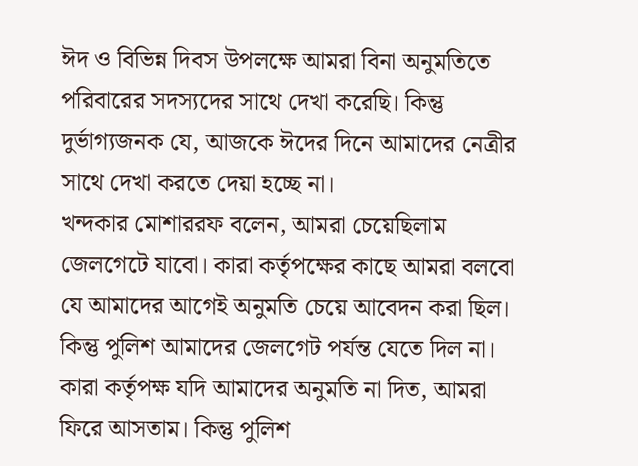ঈদ ও বিভিন্ন দিবস উপলক্ষে আমরা বিনা অনুমতিতে পরিবারের সদস্যদের সাথে দেখা করেছি। কিন্তু দুর্ভাগ্যজনক যে, আজকে ঈদের দিনে আমাদের নেত্রীর সাথে দেখা করতে দেয়া হচ্ছে না।
খন্দকার মোশাররফ বলেন, আমরা চেয়েছিলাম জেলগেটে যাবো। কারা কর্তৃপক্ষের কাছে আমরা বলবো যে আমাদের আগেই অনুমতি চেয়ে আবেদন করা ছিল। কিন্তু পুলিশ আমাদের জেলগেট পর্যন্ত যেতে দিল না। কারা কর্তৃপক্ষ যদি আমাদের অনুমতি না দিত, আমরা ফিরে আসতাম। কিন্তু পুলিশ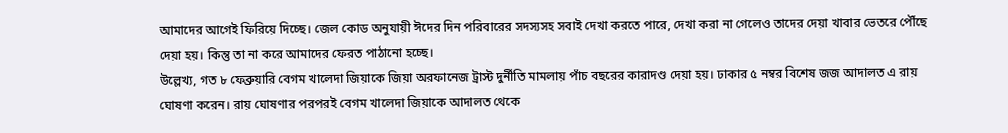আমাদের আগেই ফিরিয়ে দিচ্ছে। জেল কোড অনুযায়ী ঈদের দিন পরিবারের সদস্যসহ সবাই দেখা করতে পারে, দেখা করা না গেলেও তাদের দেয়া খাবার ভেতরে পৌঁছে দেয়া হয়। কিন্তু তা না করে আমাদের ফেরত পাঠানো হচ্ছে।
উল্লেখ্য, গত ৮ ফেব্রুয়ারি বেগম খালেদা জিয়াকে জিয়া অরফানেজ ট্রাস্ট দুর্নীতি মামলায় পাঁচ বছরের কারাদণ্ড দেয়া হয়। ঢাকার ৫ নম্বর বিশেষ জজ আদালত এ রায় ঘোষণা করেন। রায় ঘোষণার পরপরই বেগম খালেদা জিয়াকে আদালত থেকে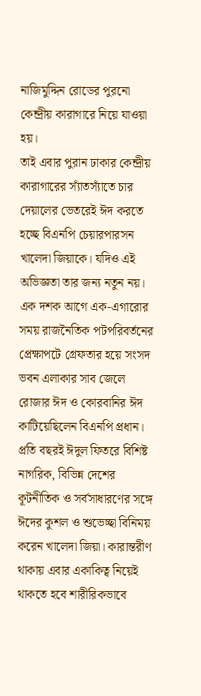নাজিমুদ্দিন রোডের পুরনো কেন্দ্রীয় কারাগারে নিয়ে যাওয়া হয়।
তাই এবার পুরান ঢাকার কেন্দ্রীয় কারাগারের স্যাঁতস্যাঁতে চার দেয়ালের ভেতরেই ঈদ করতে হচ্ছে বিএনপি চেয়ারপারসন খালেদা জিয়াকে। যদিও এই অভিজ্ঞতা তার জন্য নতুন নয়। এক দশক আগে এক-এগারোর সময় রাজনৈতিক পটপরিবর্তনের প্রেক্ষাপটে গ্রেফতার হয়ে সংসদ ভবন এলাকার সাব জেলে রোজার ঈদ ও কোরবানির ঈদ কাটিয়েছিলেন বিএনপি প্রধান।
প্রতি বছরই ঈদুল ফিতরে বিশিষ্ট নাগরিক, বিভিন্ন দেশের কূটনীতিক ও সর্বসাধারণের সঙ্গে ঈদের কুশল ও শুভেচ্ছা বিনিময় করেন খালেদা জিয়া। কারান্তরীণ থাকায় এবার একাকিত্ব নিয়েই থাকতে হবে শারীরিকভাবে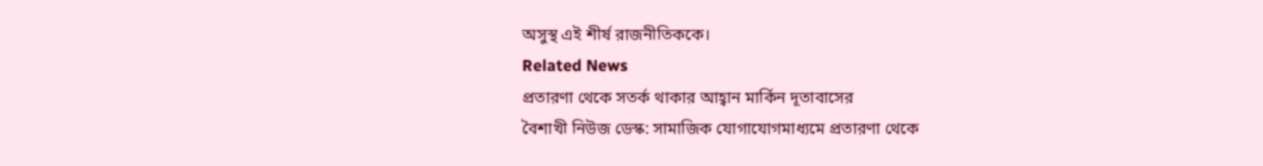অসুস্থ এই শীর্ষ রাজনীতিককে।
Related News
প্রতারণা থেকে সতর্ক থাকার আহ্বান মার্কিন দূতাবাসের
বৈশাখী নিউজ ডেস্ক: সামাজিক যোগাযোগমাধ্যমে প্রতারণা থেকে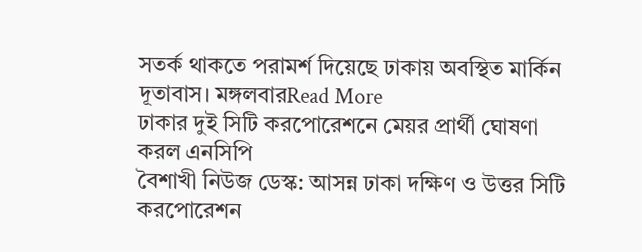সতর্ক থাকতে পরামর্শ দিয়েছে ঢাকায় অবস্থিত মার্কিন দূতাবাস। মঙ্গলবারRead More
ঢাকার দুই সিটি করপোরেশনে মেয়র প্রার্থী ঘোষণা করল এনসিপি
বৈশাখী নিউজ ডেস্ক: আসন্ন ঢাকা দক্ষিণ ও উত্তর সিটি করপোরেশন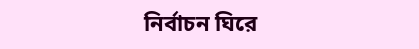নির্বাচন ঘিরে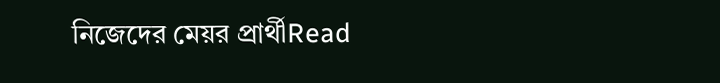নিজেদের মেয়র প্রার্থীRead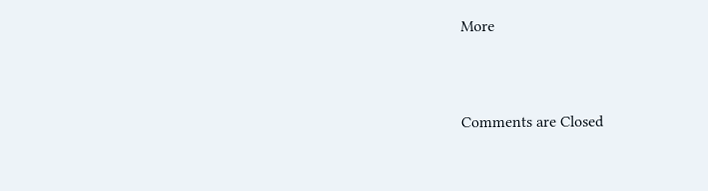More



Comments are Closed